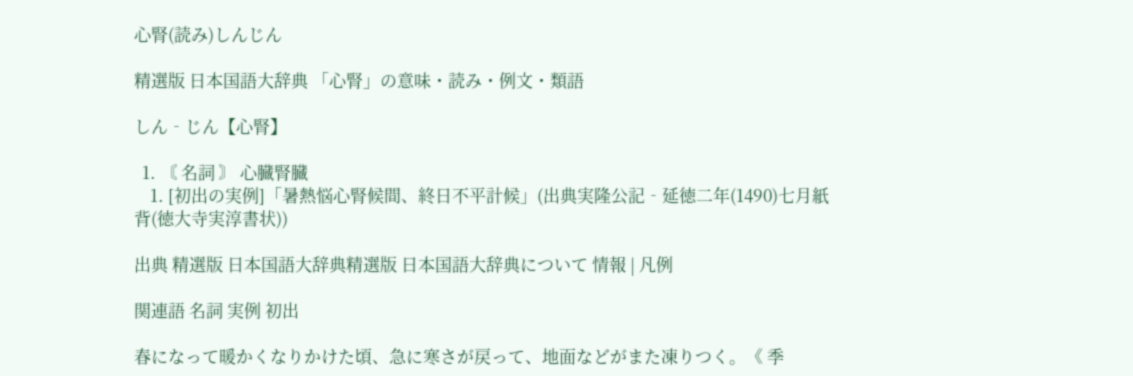心腎(読み)しんじん

精選版 日本国語大辞典 「心腎」の意味・読み・例文・類語

しん‐じん【心腎】

  1. 〘 名詞 〙 心臓腎臓
    1. [初出の実例]「暑熱悩心腎候間、終日不平計候」(出典実隆公記‐延徳二年(1490)七月紙背(徳大寺実淳書状))

出典 精選版 日本国語大辞典精選版 日本国語大辞典について 情報 | 凡例

関連語 名詞 実例 初出

春になって暖かくなりかけた頃、急に寒さが戻って、地面などがまた凍りつく。《 季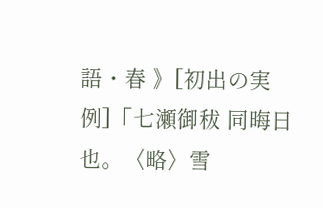語・春 》[初出の実例]「七瀬御秡 同晦日也。〈略〉雪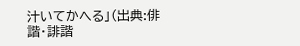汁いてかへる」(出典:俳諧・誹諧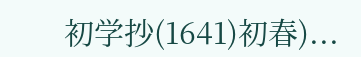初学抄(1641)初春)...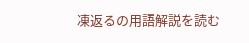凍返るの用語解説を読む